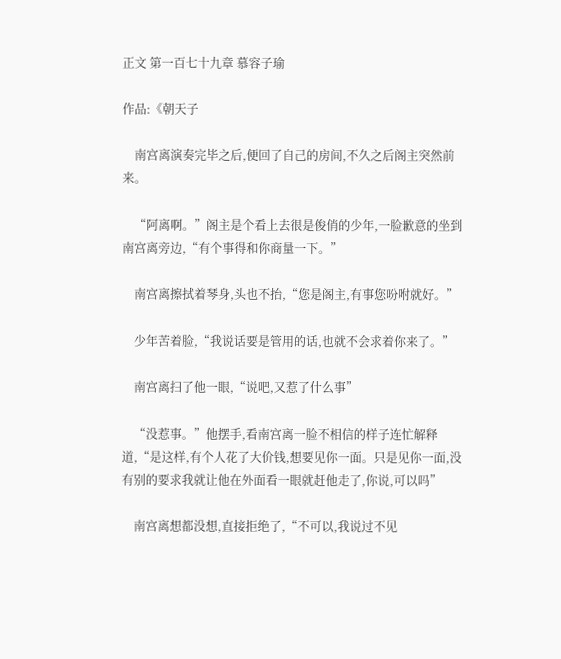正文 第一百七十九章 慕容子瑜

作品:《朝天子

    南宫离演奏完毕之后,便回了自己的房间,不久之后阁主突然前来。

    “阿离啊。”阁主是个看上去很是俊俏的少年,一脸歉意的坐到南宫离旁边,“有个事得和你商量一下。”

    南宫离擦拭着琴身,头也不抬,“您是阁主,有事您吩咐就好。”

    少年苦着脸,“我说话要是管用的话,也就不会求着你来了。”

    南宫离扫了他一眼,“说吧,又惹了什么事”

    “没惹事。”他摆手,看南宫离一脸不相信的样子连忙解释道,“是这样,有个人花了大价钱,想要见你一面。只是见你一面,没有别的要求我就让他在外面看一眼就赶他走了,你说,可以吗”

    南宫离想都没想,直接拒绝了,“不可以,我说过不见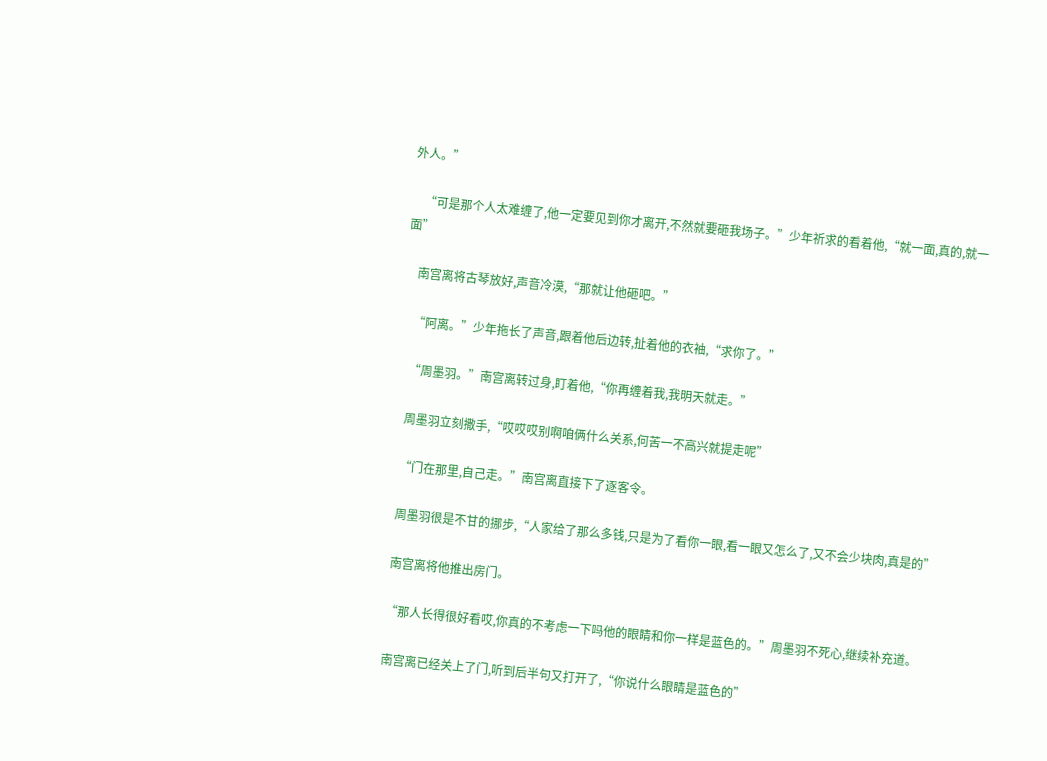外人。”

    “可是那个人太难缠了,他一定要见到你才离开,不然就要砸我场子。”少年祈求的看着他,“就一面,真的,就一面”

    南宫离将古琴放好,声音冷漠,“那就让他砸吧。”

    “阿离。”少年拖长了声音,跟着他后边转,扯着他的衣袖,“求你了。”

    “周墨羽。”南宫离转过身,盯着他,“你再缠着我,我明天就走。”

    周墨羽立刻撒手,“哎哎哎别啊咱俩什么关系,何苦一不高兴就提走呢”

    “门在那里,自己走。”南宫离直接下了逐客令。

    周墨羽很是不甘的挪步,“人家给了那么多钱,只是为了看你一眼,看一眼又怎么了,又不会少块肉,真是的”

    南宫离将他推出房门。

    “那人长得很好看哎,你真的不考虑一下吗他的眼睛和你一样是蓝色的。”周墨羽不死心,继续补充道。

    南宫离已经关上了门,听到后半句又打开了,“你说什么眼睛是蓝色的”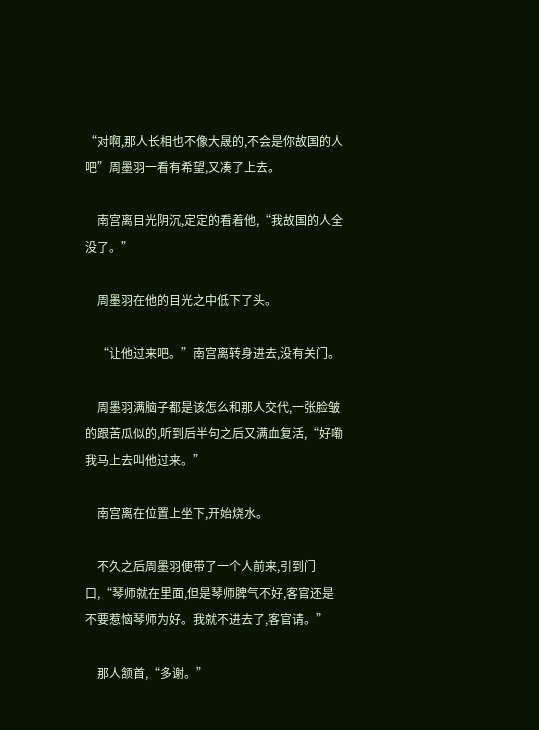“对啊,那人长相也不像大晟的,不会是你故国的人吧”周墨羽一看有希望,又凑了上去。

    南宫离目光阴沉,定定的看着他,“我故国的人全没了。”

    周墨羽在他的目光之中低下了头。

    “让他过来吧。”南宫离转身进去,没有关门。

    周墨羽满脑子都是该怎么和那人交代,一张脸皱的跟苦瓜似的,听到后半句之后又满血复活,“好嘞我马上去叫他过来。”

    南宫离在位置上坐下,开始烧水。

    不久之后周墨羽便带了一个人前来,引到门口,“琴师就在里面,但是琴师脾气不好,客官还是不要惹恼琴师为好。我就不进去了,客官请。”

    那人颔首,“多谢。”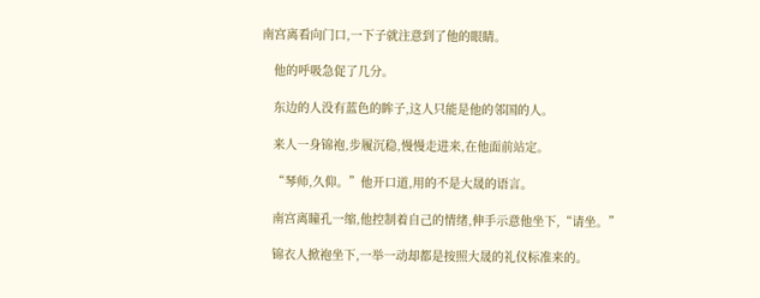南宫离看向门口,一下子就注意到了他的眼睛。

    他的呼吸急促了几分。

    东边的人没有蓝色的眸子,这人只能是他的邻国的人。

    来人一身锦袍,步履沉稳,慢慢走进来,在他面前站定。

    “琴师,久仰。”他开口道,用的不是大晟的语言。

    南宫离瞳孔一缩,他控制着自己的情绪,伸手示意他坐下,“请坐。”

    锦衣人掀袍坐下,一举一动却都是按照大晟的礼仪标准来的。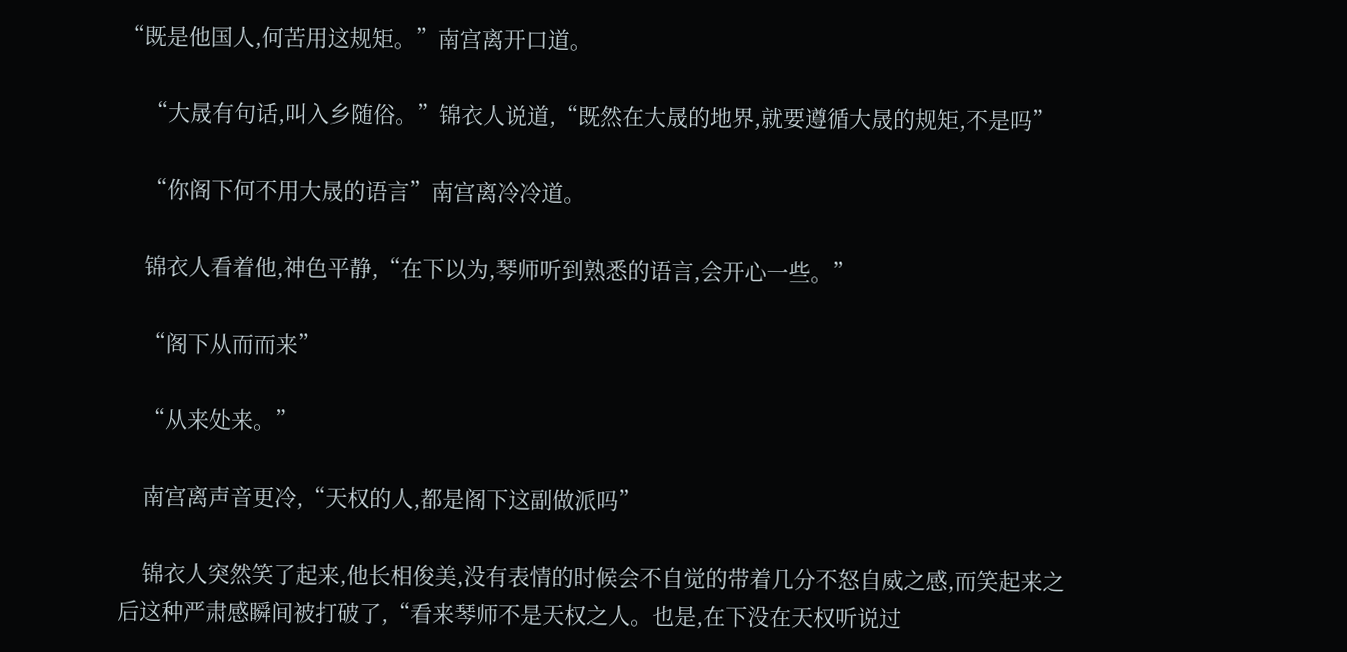“既是他国人,何苦用这规矩。”南宫离开口道。

    “大晟有句话,叫入乡随俗。”锦衣人说道,“既然在大晟的地界,就要遵循大晟的规矩,不是吗”

    “你阁下何不用大晟的语言”南宫离冷冷道。

    锦衣人看着他,神色平静,“在下以为,琴师听到熟悉的语言,会开心一些。”

    “阁下从而而来”

    “从来处来。”

    南宫离声音更冷,“天权的人,都是阁下这副做派吗”

    锦衣人突然笑了起来,他长相俊美,没有表情的时候会不自觉的带着几分不怒自威之感,而笑起来之后这种严肃感瞬间被打破了,“看来琴师不是天权之人。也是,在下没在天权听说过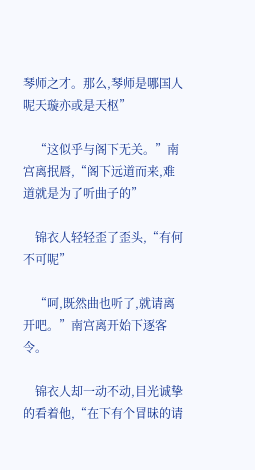琴师之才。那么,琴师是哪国人呢天璇亦或是天枢”

    “这似乎与阁下无关。”南宫离抿唇,“阁下远道而来,难道就是为了听曲子的”

    锦衣人轻轻歪了歪头,“有何不可呢”

    “呵,既然曲也听了,就请离开吧。”南宫离开始下逐客令。

    锦衣人却一动不动,目光诚挚的看着他,“在下有个冒昧的请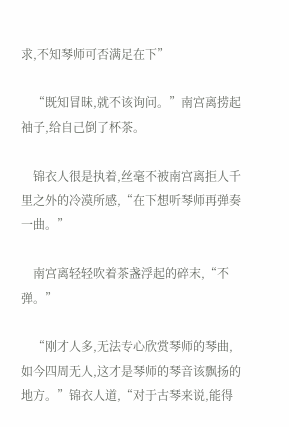求,不知琴师可否满足在下”

    “既知冒昧,就不该询问。”南宫离捞起袖子,给自己倒了杯茶。

    锦衣人很是执着,丝毫不被南宫离拒人千里之外的冷漠所感,“在下想听琴师再弹奏一曲。”

    南宫离轻轻吹着茶盏浮起的碎末,“不弹。”

    “刚才人多,无法专心欣赏琴师的琴曲,如今四周无人,这才是琴师的琴音该飘扬的地方。”锦衣人道,“对于古琴来说,能得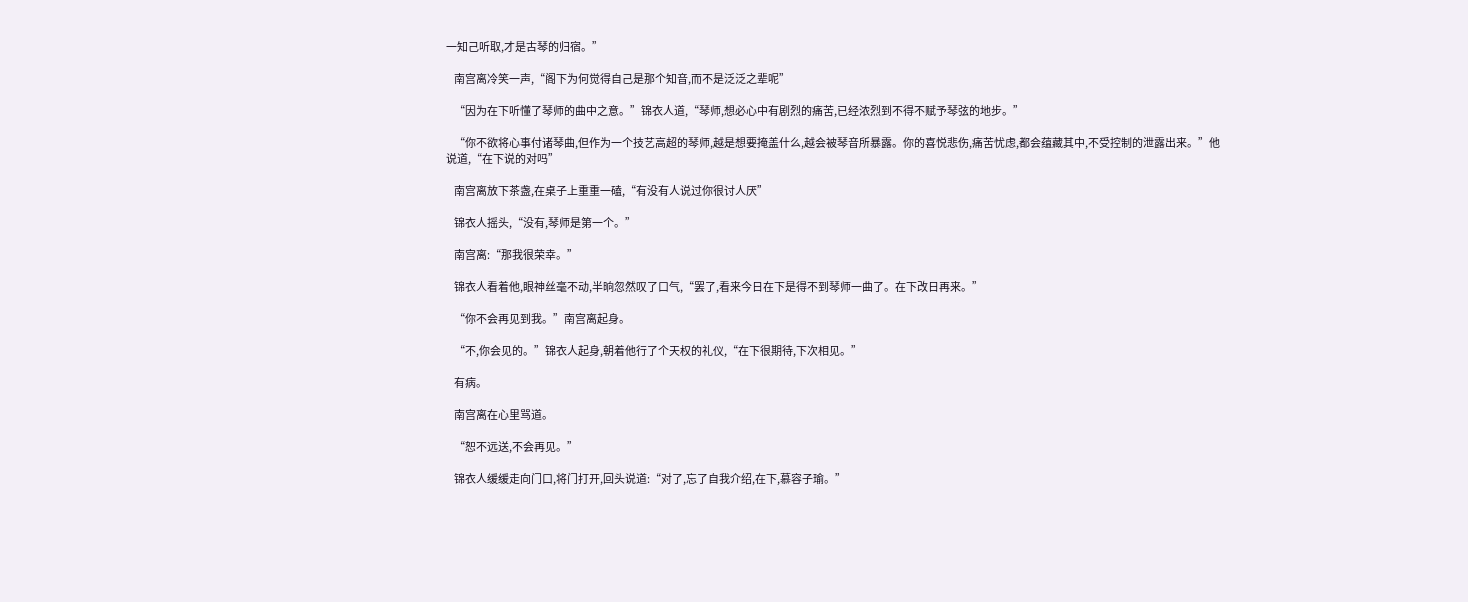一知己听取,才是古琴的归宿。”

    南宫离冷笑一声,“阁下为何觉得自己是那个知音,而不是泛泛之辈呢”

    “因为在下听懂了琴师的曲中之意。”锦衣人道,“琴师,想必心中有剧烈的痛苦,已经浓烈到不得不赋予琴弦的地步。”

    “你不欲将心事付诸琴曲,但作为一个技艺高超的琴师,越是想要掩盖什么,越会被琴音所暴露。你的喜悦悲伤,痛苦忧虑,都会蕴藏其中,不受控制的泄露出来。”他说道,“在下说的对吗”

    南宫离放下茶盏,在桌子上重重一磕,“有没有人说过你很讨人厌”

    锦衣人摇头,“没有,琴师是第一个。”

    南宫离:“那我很荣幸。”

    锦衣人看着他,眼神丝毫不动,半晌忽然叹了口气,“罢了,看来今日在下是得不到琴师一曲了。在下改日再来。”

    “你不会再见到我。”南宫离起身。

    “不,你会见的。”锦衣人起身,朝着他行了个天权的礼仪,“在下很期待,下次相见。”

    有病。

    南宫离在心里骂道。

    “恕不远送,不会再见。”

    锦衣人缓缓走向门口,将门打开,回头说道:“对了,忘了自我介绍,在下,慕容子瑜。”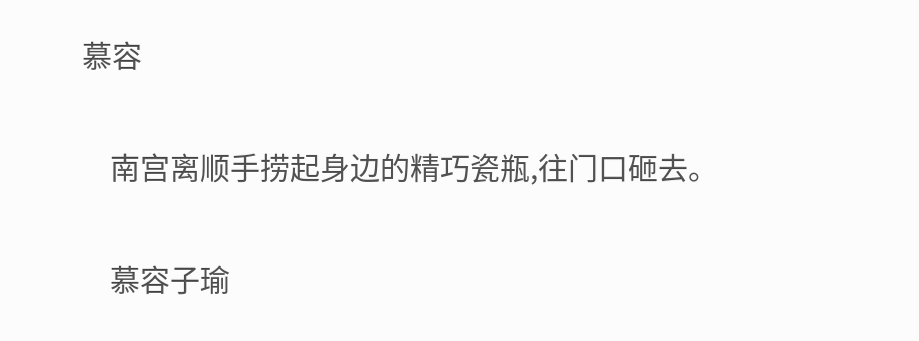慕容

    南宫离顺手捞起身边的精巧瓷瓶,往门口砸去。

    慕容子瑜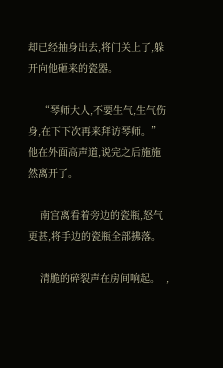却已经抽身出去,将门关上了,躲开向他砸来的瓷器。

    “琴师大人,不要生气,生气伤身,在下下次再来拜访琴师。”他在外面高声道,说完之后施施然离开了。

    南宫离看着旁边的瓷瓶,怒气更甚,将手边的瓷瓶全部拂落。

    清脆的碎裂声在房间响起。  ,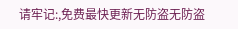请牢记:,免费最快更新无防盗无防盗